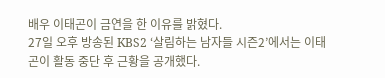배우 이태곤이 금연을 한 이유를 밝혔다.
27일 오후 방송된 KBS2 ‘살림하는 남자들 시즌2’에서는 이태곤이 활동 중단 후 근황을 공개했다.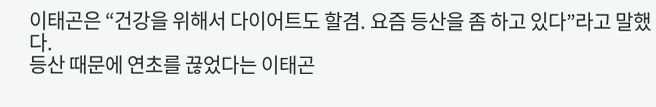이태곤은 “건강을 위해서 다이어트도 할겸. 요즘 등산을 좀 하고 있다”라고 말했다.
등산 때문에 연초를 끊었다는 이태곤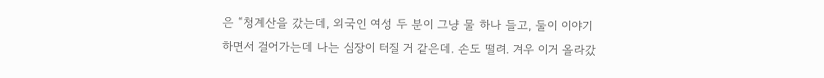은 “청계산을 갔는데, 외국인 여성 두 분이 그냥 물 하나 들고, 둘이 이야기하면서 걸어가는데 나는 심장이 터질 거 같은데. 손도 떨려. 겨우 이거 올라갔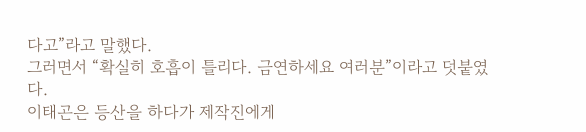다고”라고 말했다.
그러면서 “확실히 호흡이 틀리다. 금연하세요 여러분”이라고 덧붙였다.
이태곤은 등산을 하다가 제작진에게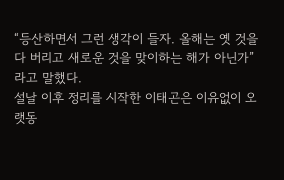“등산하면서 그런 생각이 들자. 올해는 옛 것을 다 버리고 새로운 것을 맞이하는 해가 아닌가”라고 말했다.
설날 이후 정리를 시작한 이태곤은 이유없이 오랫동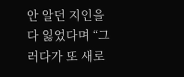안 알던 지인을 다 잃었다며 “그러다가 또 새로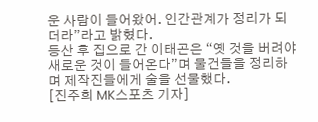운 사람이 들어왔어. 인간관계가 정리가 되더라”라고 밝혔다.
등산 후 집으로 간 이태곤은 “옛 것을 버려야 새로운 것이 들어온다”며 물건들을 정리하며 제작진들에게 술을 선물했다.
[진주희 MK스포츠 기자]